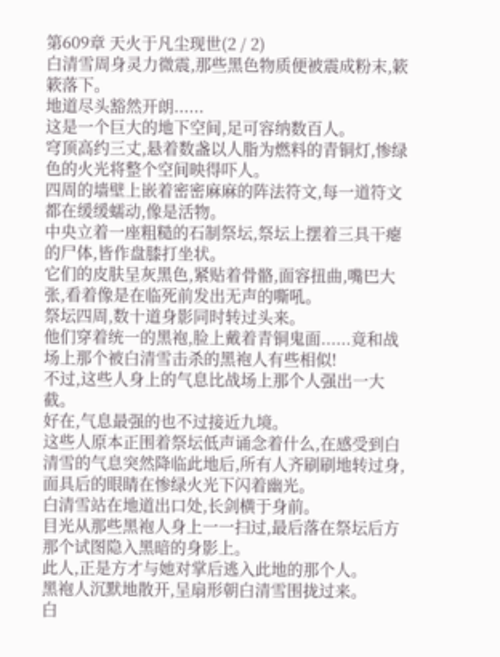第609章 天火于凡尘现世(2 / 2)
白清雪周身灵力微震,那些黑色物质便被震成粉末,簌簌落下。
地道尽头豁然开朗......
这是一个巨大的地下空间,足可容纳数百人。
穹顶高约三丈,悬着数盏以人脂为燃料的青铜灯,惨绿色的火光将整个空间映得吓人。
四周的墙壁上嵌着密密麻麻的阵法符文,每一道符文都在缓缓蠕动,像是活物。
中央立着一座粗糙的石制祭坛,祭坛上摆着三具干瘪的尸体,皆作盘膝打坐状。
它们的皮肤呈灰黑色,紧贴着骨骼,面容扭曲,嘴巴大张,看着像是在临死前发出无声的嘶吼。
祭坛四周,数十道身影同时转过头来。
他们穿着统一的黑袍,脸上戴着青铜鬼面......竟和战场上那个被白清雪击杀的黑袍人有些相似!
不过,这些人身上的气息比战场上那个人强出一大截。
好在,气息最强的也不过接近九境。
这些人原本正围着祭坛低声诵念着什么,在感受到白清雪的气息突然降临此地后,所有人齐刷刷地转过身,面具后的眼睛在惨绿火光下闪着幽光。
白清雪站在地道出口处,长剑横于身前。
目光从那些黑袍人身上一一扫过,最后落在祭坛后方那个试图隐入黑暗的身影上。
此人,正是方才与她对掌后逃入此地的那个人。
黑袍人沉默地散开,呈扇形朝白清雪围拢过来。
白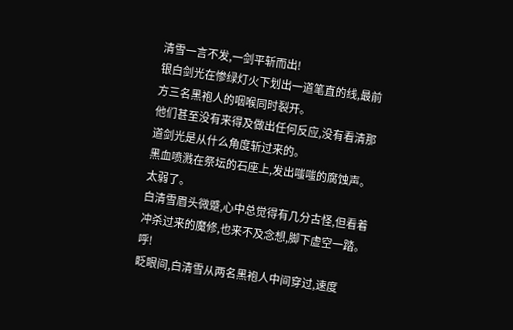清雪一言不发,一剑平斩而出!
银白剑光在惨绿灯火下划出一道笔直的线,最前方三名黑袍人的咽喉同时裂开。
他们甚至没有来得及做出任何反应,没有看清那道剑光是从什么角度斩过来的。
黑血喷溅在祭坛的石座上,发出嗤嗤的腐蚀声。
太弱了。
白清雪眉头微蹙,心中总觉得有几分古怪,但看着冲杀过来的魔修,也来不及念想,脚下虚空一踏。
呼!
眨眼间,白清雪从两名黑袍人中间穿过,速度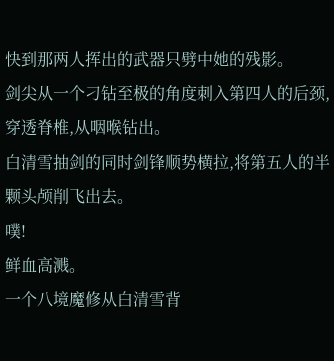快到那两人挥出的武器只劈中她的残影。
剑尖从一个刁钻至极的角度刺入第四人的后颈,穿透脊椎,从咽喉钻出。
白清雪抽剑的同时剑锋顺势横拉,将第五人的半颗头颅削飞出去。
噗!
鲜血高溅。
一个八境魔修从白清雪背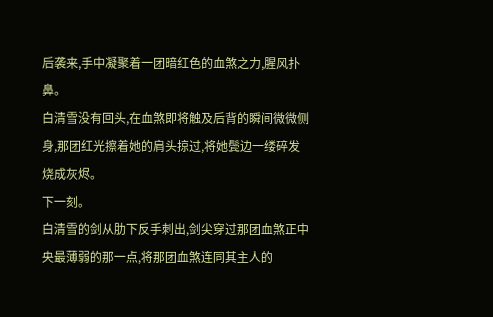后袭来,手中凝聚着一团暗红色的血煞之力,腥风扑鼻。
白清雪没有回头,在血煞即将触及后背的瞬间微微侧身,那团红光擦着她的肩头掠过,将她鬓边一缕碎发烧成灰烬。
下一刻。
白清雪的剑从肋下反手刺出,剑尖穿过那团血煞正中央最薄弱的那一点,将那团血煞连同其主人的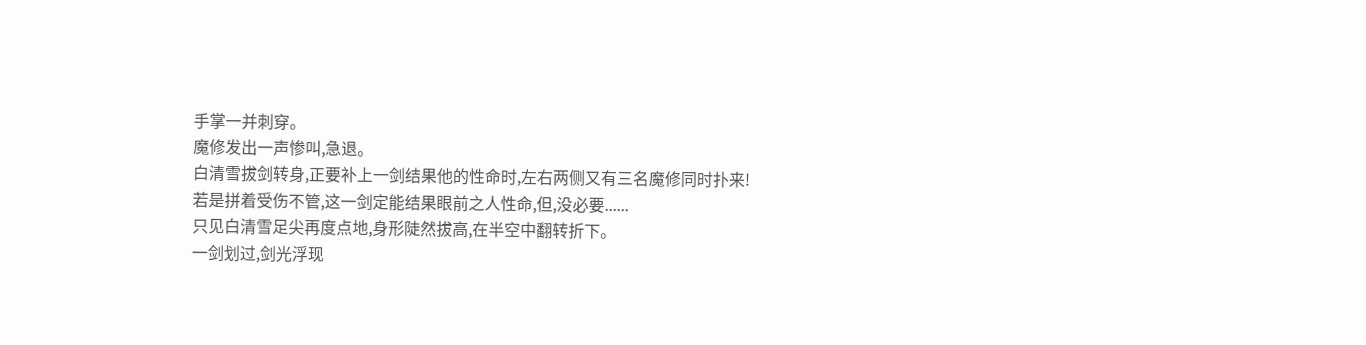手掌一并刺穿。
魔修发出一声惨叫,急退。
白清雪拔剑转身,正要补上一剑结果他的性命时,左右两侧又有三名魔修同时扑来!
若是拼着受伤不管,这一剑定能结果眼前之人性命,但,没必要......
只见白清雪足尖再度点地,身形陡然拔高,在半空中翻转折下。
一剑划过,剑光浮现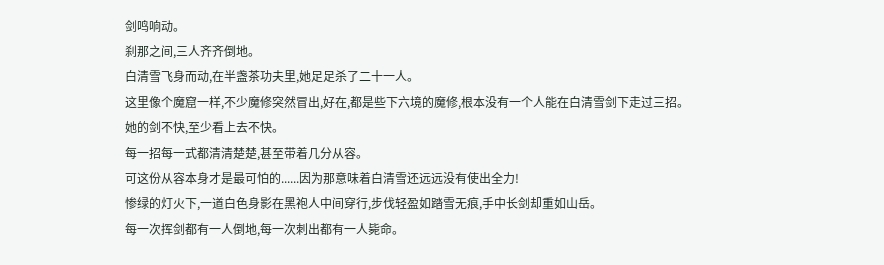剑鸣响动。
刹那之间,三人齐齐倒地。
白清雪飞身而动,在半盏茶功夫里,她足足杀了二十一人。
这里像个魔窟一样,不少魔修突然冒出,好在,都是些下六境的魔修,根本没有一个人能在白清雪剑下走过三招。
她的剑不快,至少看上去不快。
每一招每一式都清清楚楚,甚至带着几分从容。
可这份从容本身才是最可怕的......因为那意味着白清雪还远远没有使出全力!
惨绿的灯火下,一道白色身影在黑袍人中间穿行,步伐轻盈如踏雪无痕,手中长剑却重如山岳。
每一次挥剑都有一人倒地,每一次刺出都有一人毙命。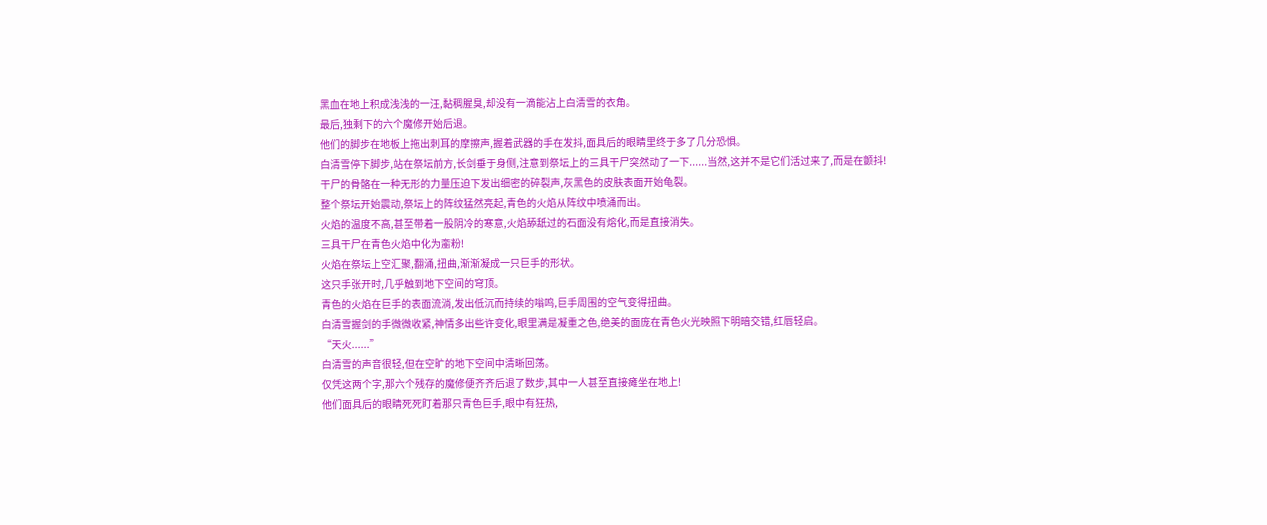黑血在地上积成浅浅的一汪,黏稠腥臭,却没有一滴能沾上白清雪的衣角。
最后,独剩下的六个魔修开始后退。
他们的脚步在地板上拖出刺耳的摩擦声,握着武器的手在发抖,面具后的眼睛里终于多了几分恐惧。
白清雪停下脚步,站在祭坛前方,长剑垂于身侧,注意到祭坛上的三具干尸突然动了一下......当然,这并不是它们活过来了,而是在颤抖!
干尸的骨骼在一种无形的力量压迫下发出细密的碎裂声,灰黑色的皮肤表面开始龟裂。
整个祭坛开始震动,祭坛上的阵纹猛然亮起,青色的火焰从阵纹中喷涌而出。
火焰的温度不高,甚至带着一股阴冷的寒意,火焰舔舐过的石面没有熔化,而是直接消失。
三具干尸在青色火焰中化为齑粉!
火焰在祭坛上空汇聚,翻涌,扭曲,渐渐凝成一只巨手的形状。
这只手张开时,几乎触到地下空间的穹顶。
青色的火焰在巨手的表面流淌,发出低沉而持续的嗡鸣,巨手周围的空气变得扭曲。
白清雪握剑的手微微收紧,神情多出些许变化,眼里满是凝重之色,绝美的面庞在青色火光映照下明暗交错,红唇轻启。
“天火......”
白清雪的声音很轻,但在空旷的地下空间中清晰回荡。
仅凭这两个字,那六个残存的魔修便齐齐后退了数步,其中一人甚至直接瘫坐在地上!
他们面具后的眼睛死死盯着那只青色巨手,眼中有狂热,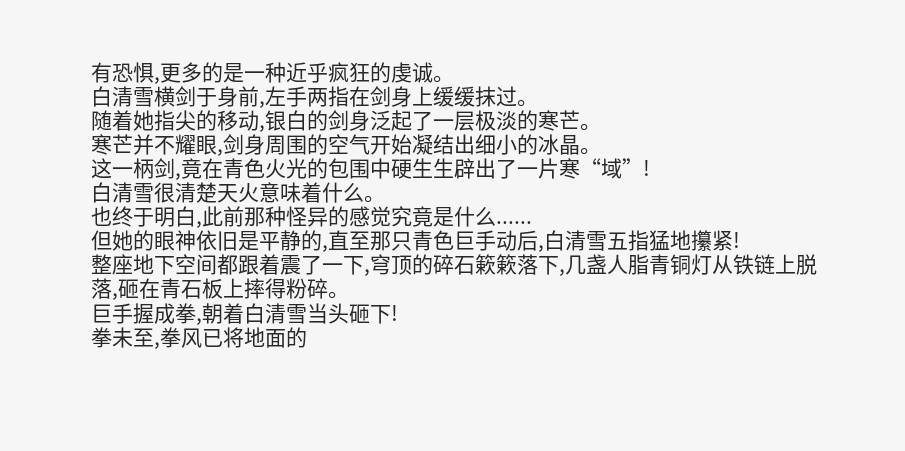有恐惧,更多的是一种近乎疯狂的虔诚。
白清雪横剑于身前,左手两指在剑身上缓缓抹过。
随着她指尖的移动,银白的剑身泛起了一层极淡的寒芒。
寒芒并不耀眼,剑身周围的空气开始凝结出细小的冰晶。
这一柄剑,竟在青色火光的包围中硬生生辟出了一片寒“域”!
白清雪很清楚天火意味着什么。
也终于明白,此前那种怪异的感觉究竟是什么......
但她的眼神依旧是平静的,直至那只青色巨手动后,白清雪五指猛地攥紧!
整座地下空间都跟着震了一下,穹顶的碎石簌簌落下,几盏人脂青铜灯从铁链上脱落,砸在青石板上摔得粉碎。
巨手握成拳,朝着白清雪当头砸下!
拳未至,拳风已将地面的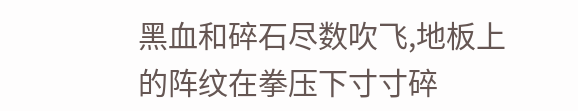黑血和碎石尽数吹飞,地板上的阵纹在拳压下寸寸碎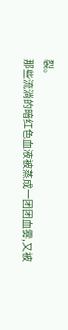裂。
那些流淌的暗红色血液被蒸成一团团血雾,又被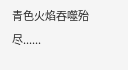青色火焰吞噬殆尽......